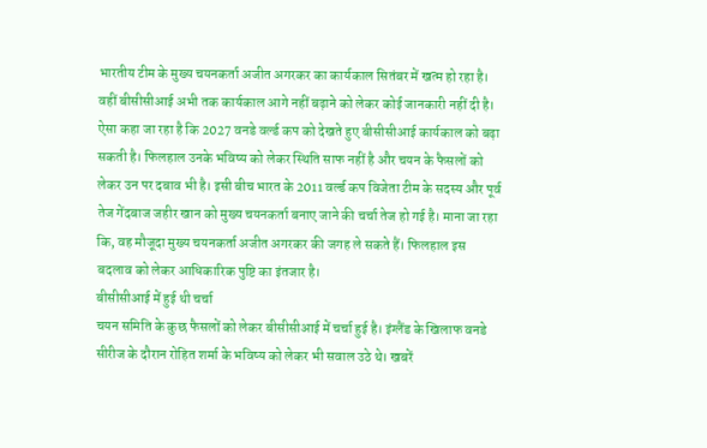भारतीय टीम के मुख्य चयनकर्ता अजीत अगरकर का कार्यकाल सितंबर में खत्म हो रहा है। वहीं बीसीसीआई अभी तक कार्यकाल आगे नहीं बढ़ाने को लेकर कोई जानकारी नहीं दी है। ऐसा कहा जा रहा है कि 2027 वनडे वर्ल्ड कप को देखते हुए बीसीसीआई कार्यकाल को बढ़ा सकती है। फिलहाल उनके भविष्य को लेकर स्थिति साफ नहीं है और चयन के फैसलों को लेकर उन पर दबाव भी है। इसी बीच भारत के 2011 वर्ल्ड कप विजेता टीम के सदस्य और पूर्व तेज गेंदबाज जहीर खान को मुख्य चयनकर्ता बनाए जाने की चर्चा तेज हो गई है। माना जा रहा कि, वह मौजूदा मुख्य चयनकर्ता अजीत अगरकर की जगह ले सकते हैं। फिलहाल इस बदलाव को लेकर आधिकारिक पुष्टि का इंतजार है।
बीसीसीआई में हुई थी चर्चा
चयन समिति के कुछ फैसलों को लेकर बीसीसीआई में चर्चा हुई है। इंग्लैंड के खिलाफ वनडे सीरीज के दौरान रोहित शर्मा के भविष्य को लेकर भी सवाल उठे थे। खबरें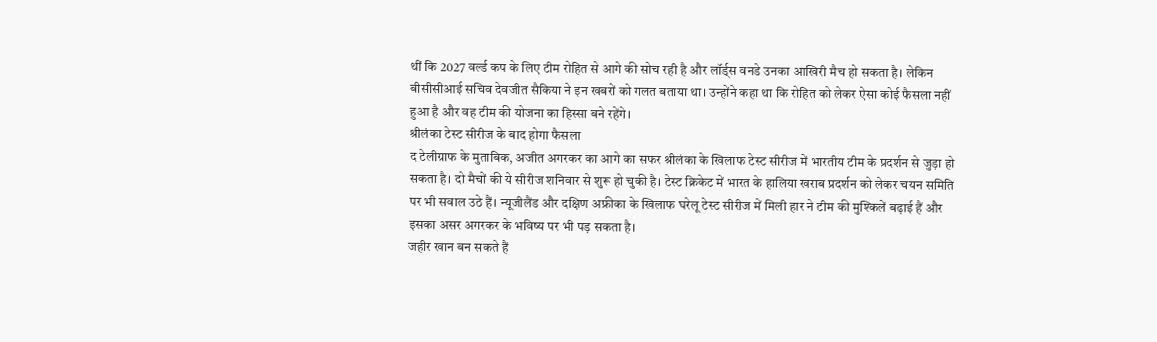थीं कि 2027 वर्ल्ड कप के लिए टीम रोहित से आगे की सोच रही है और लॉर्ड्स वनडे उनका आखिरी मैच हो सकता है। लेकिन बीसीसीआई सचिव देवजीत सैकिया ने इन खबरों को गलत बताया था। उन्होंने कहा था कि रोहित को लेकर ऐसा कोई फैसला नहीं हुआ है और वह टीम की योजना का हिस्सा बने रहेंगे।
श्रीलंका टेस्ट सीरीज के बाद होगा फैसला
द टेलीग्राफ के मुताबिक, अजीत अगरकर का आगे का सफर श्रीलंका के खिलाफ टेस्ट सीरीज में भारतीय टीम के प्रदर्शन से जुड़ा हो सकता है। दो मैचों की ये सीरीज शनिवार से शुरू हो चुकी है। टेस्ट क्रिकेट में भारत के हालिया खराब प्रदर्शन को लेकर चयन समिति पर भी सवाल उठे हैं। न्यूजीलैंड और दक्षिण अफ्रीका के खिलाफ घरेलू टेस्ट सीरीज में मिली हार ने टीम की मुश्किलें बढ़ाई हैं और इसका असर अगरकर के भविष्य पर भी पड़ सकता है।
जहीर खान बन सकते हैं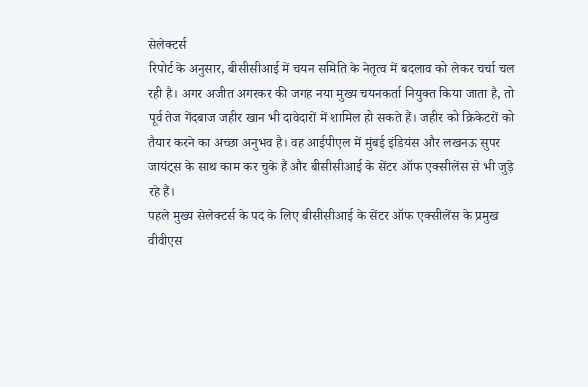सेलेक्टर्स
रिपोर्ट के अनुसार, बीसीसीआई में चयन समिति के नेतृत्व में बदलाव को लेकर चर्चा चल रही है। अगर अजीत अगरकर की जगह नया मुख्य चयनकर्ता नियुक्त किया जाता है, तो पूर्व तेज गेंदबाज जहीर खान भी दावेदारों में शामिल हो सकते हैं। जहीर को क्रिकेटरों को तैयार करने का अच्छा अनुभव है। वह आईपीएल में मुंबई इंडियंस और लखनऊ सुपर जायंट्स के साथ काम कर चुके हैं और बीसीसीआई के सेंटर ऑफ एक्सीलेंस से भी जुड़े रहे हैं।
पहले मुख्य सेलेक्टर्स के पद के लिए बीसीसीआई के सेंटर ऑफ एक्सीलेंस के प्रमुख वीवीएस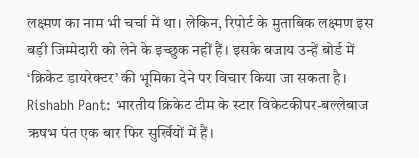लक्ष्मण का नाम भी चर्चा में था। लेकिन, रिपोर्ट के मुताबिक लक्ष्मण इस बड़ी जिम्मेदारी को लेने के इच्छुक नहीं हैं। इसके बजाय उन्हें बोर्ड में ‘क्रिकेट डायरेक्टर’ की भूमिका देने पर विचार किया जा सकता है।
Rishabh Pant: भारतीय क्रिकेट टीम के स्टार विकेटकीपर-बल्लेबाज ऋषभ पंत एक बार फिर सुर्खियों में हैं।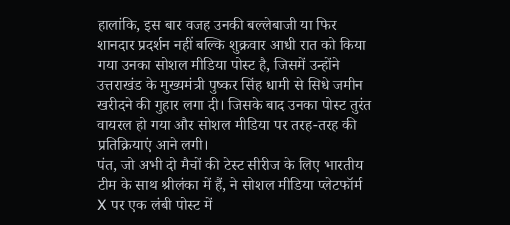हालांकि, इस बार वजह उनकी बल्लेबाजी या फिर शानदार प्रदर्शन नहीं बल्कि शुक्रवार आधी रात को किया गया उनका सोशल मीडिया पोस्ट है, जिसमें उन्होंने उत्तराखंड के मुख्यमंत्री पुष्कर सिंह धामी से सिधे जमीन खरीदने की गुहार लगा दी। जिसके बाद उनका पोस्ट तुरंत वायरल हो गया और सोशल मीडिया पर तरह-तरह की प्रतिक्रियाएं आने लगी।
पंत, जो अभी दो मैचों की टेस्ट सीरीज के लिए भारतीय टीम के साथ श्रीलंका में हैं, ने सोशल मीडिया प्लेटफॉर्म X पर एक लंबी पोस्ट में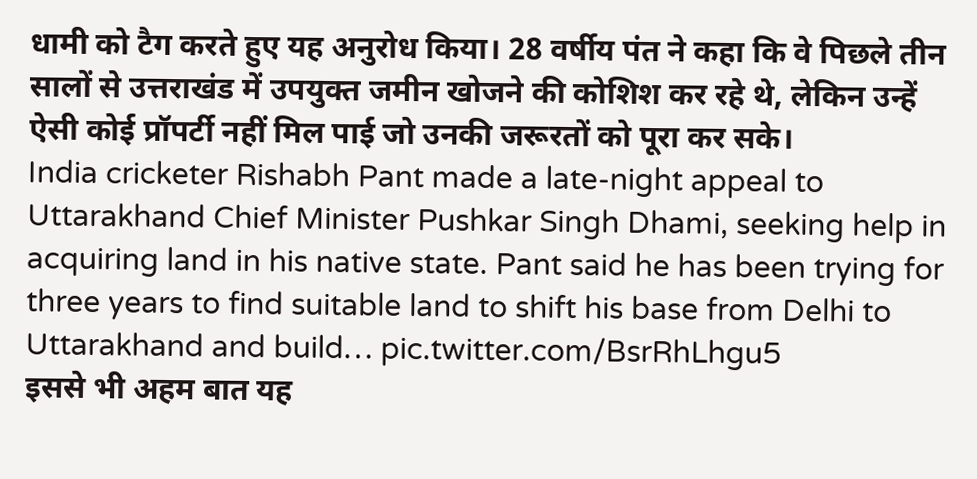धामी को टैग करते हुए यह अनुरोध किया। 28 वर्षीय पंत ने कहा कि वे पिछले तीन सालों से उत्तराखंड में उपयुक्त जमीन खोजने की कोशिश कर रहे थे, लेकिन उन्हें ऐसी कोई प्रॉपर्टी नहीं मिल पाई जो उनकी जरूरतों को पूरा कर सके।
India cricketer Rishabh Pant made a late-night appeal to Uttarakhand Chief Minister Pushkar Singh Dhami, seeking help in acquiring land in his native state. Pant said he has been trying for three years to find suitable land to shift his base from Delhi to Uttarakhand and build… pic.twitter.com/BsrRhLhgu5
इससे भी अहम बात यह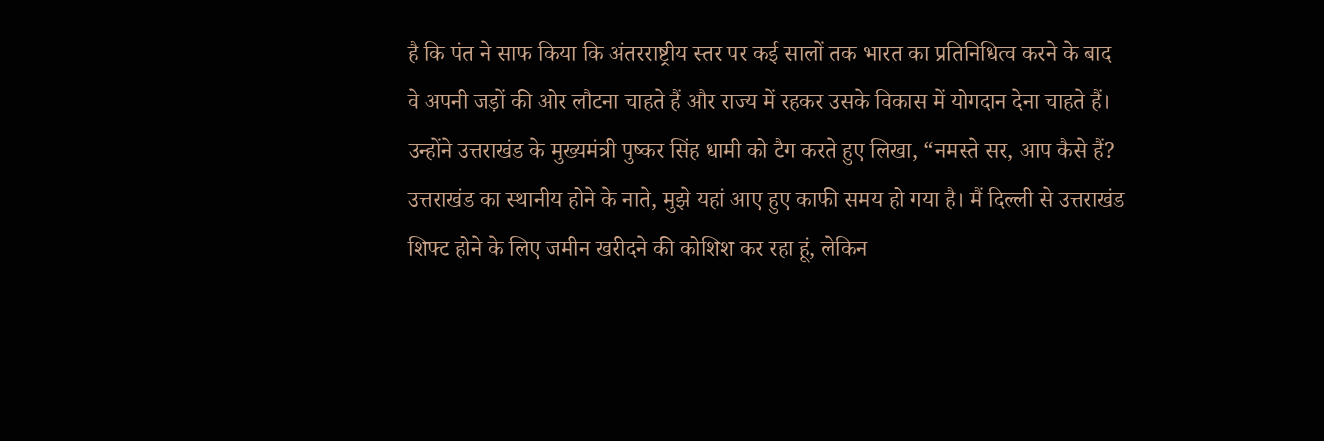है कि पंत ने साफ किया कि अंतरराष्ट्रीय स्तर पर कई सालों तक भारत का प्रतिनिधित्व करने के बाद वे अपनी जड़ों की ओर लौटना चाहते हैं और राज्य में रहकर उसके विकास में योगदान देना चाहते हैं।
उन्होंने उत्तराखंड के मुख्यमंत्री पुष्कर सिंह धामी को टैग करते हुए लिखा, “नमस्ते सर, आप कैसे हैं? उत्तराखंड का स्थानीय होने के नाते, मुझे यहां आए हुए काफी समय हो गया है। मैं दिल्ली से उत्तराखंड शिफ्ट होने के लिए जमीन खरीदने की कोशिश कर रहा हूं, लेकिन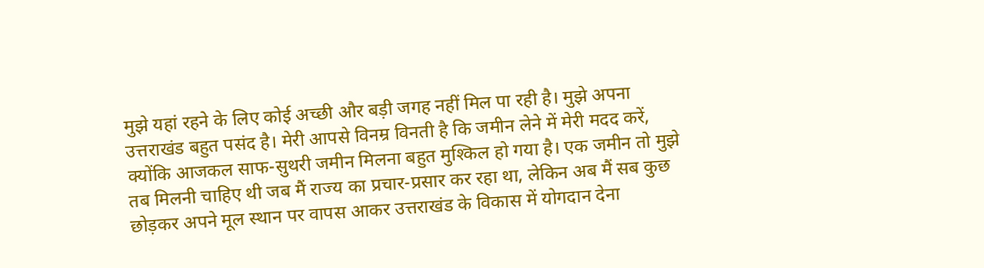मुझे यहां रहने के लिए कोई अच्छी और बड़ी जगह नहीं मिल पा रही है। मुझे अपना उत्तराखंड बहुत पसंद है। मेरी आपसे विनम्र विनती है कि जमीन लेने में मेरी मदद करें, क्योंकि आजकल साफ-सुथरी जमीन मिलना बहुत मुश्किल हो गया है। एक जमीन तो मुझे तब मिलनी चाहिए थी जब मैं राज्य का प्रचार-प्रसार कर रहा था, लेकिन अब मैं सब कुछ छोड़कर अपने मूल स्थान पर वापस आकर उत्तराखंड के विकास में योगदान देना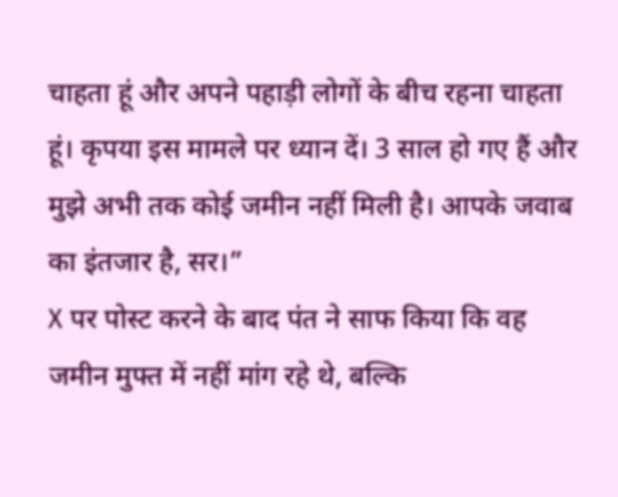चाहता हूं और अपने पहाड़ी लोगों के बीच रहना चाहता हूं। कृपया इस मामले पर ध्यान दें। 3 साल हो गए हैं और मुझे अभी तक कोई जमीन नहीं मिली है। आपके जवाब का इंतजार है, सर।”
X पर पोस्ट करने के बाद पंत ने साफ किया कि वह जमीन मुफ्त में नहीं मांग रहे थे, बल्कि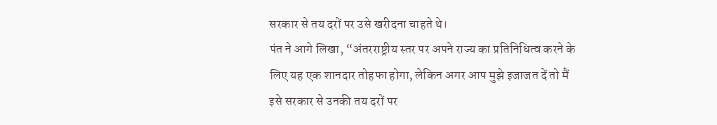सरकार से तय दरों पर उसे खरीदना चाहते थे।
पंत ने आगे लिखा, “अंतरराष्ट्रीय स्तर पर अपने राज्य का प्रतिनिधित्व करने के लिए यह एक शानदार तोहफा होगा, लेकिन अगर आप मुझे इजाजत दें तो मैं इसे सरकार से उनकी तय दरों पर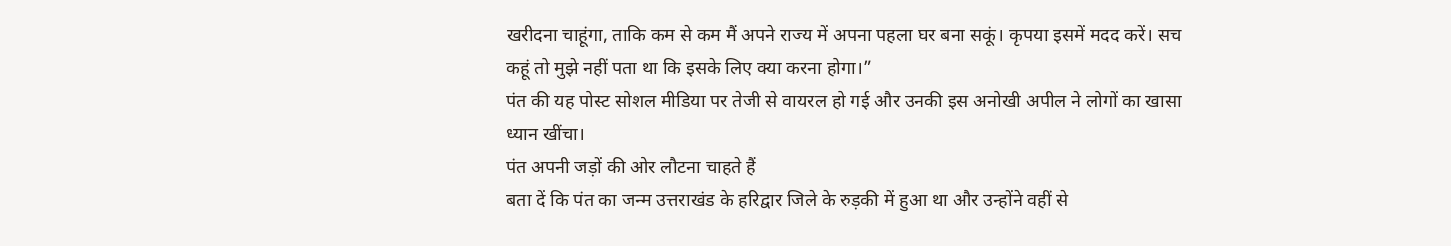खरीदना चाहूंगा, ताकि कम से कम मैं अपने राज्य में अपना पहला घर बना सकूं। कृपया इसमें मदद करें। सच कहूं तो मुझे नहीं पता था कि इसके लिए क्या करना होगा।”
पंत की यह पोस्ट सोशल मीडिया पर तेजी से वायरल हो गई और उनकी इस अनोखी अपील ने लोगों का खासा ध्यान खींचा।
पंत अपनी जड़ों की ओर लौटना चाहते हैं
बता दें कि पंत का जन्म उत्तराखंड के हरिद्वार जिले के रुड़की में हुआ था और उन्होंने वहीं से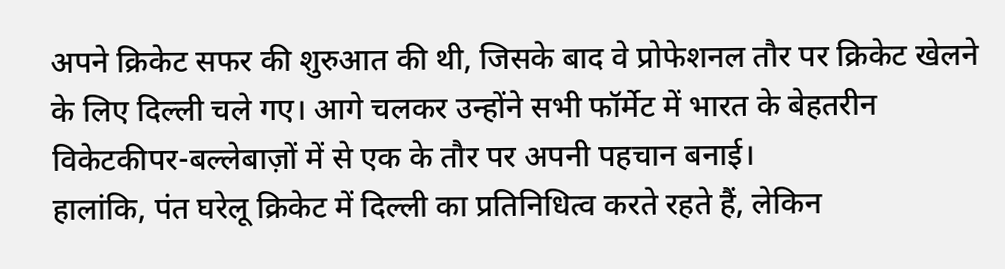अपने क्रिकेट सफर की शुरुआत की थी, जिसके बाद वे प्रोफेशनल तौर पर क्रिकेट खेलने के लिए दिल्ली चले गए। आगे चलकर उन्होंने सभी फॉर्मेट में भारत के बेहतरीन विकेटकीपर-बल्लेबाज़ों में से एक के तौर पर अपनी पहचान बनाई।
हालांकि, पंत घरेलू क्रिकेट में दिल्ली का प्रतिनिधित्व करते रहते हैं, लेकिन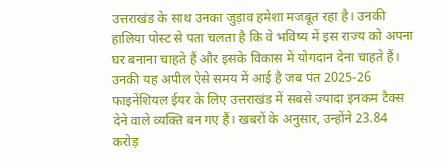उत्तराखंड के साथ उनका जुड़ाव हमेशा मजबूत रहा है। उनकी हालिया पोस्ट से पता चलता है कि वे भविष्य में इस राज्य को अपना घर बनाना चाहते हैं और इसके विकास में योगदान देना चाहते हैं।
उनकी यह अपील ऐसे समय में आई है जब पंत 2025-26 फाइनेंशियल ईयर के लिए उत्तराखंड में सबसे ज्यादा इनकम टैक्स देने वाले व्यक्ति बन गए हैं। खबरों के अनुसार, उन्होंने 23.84 करोड़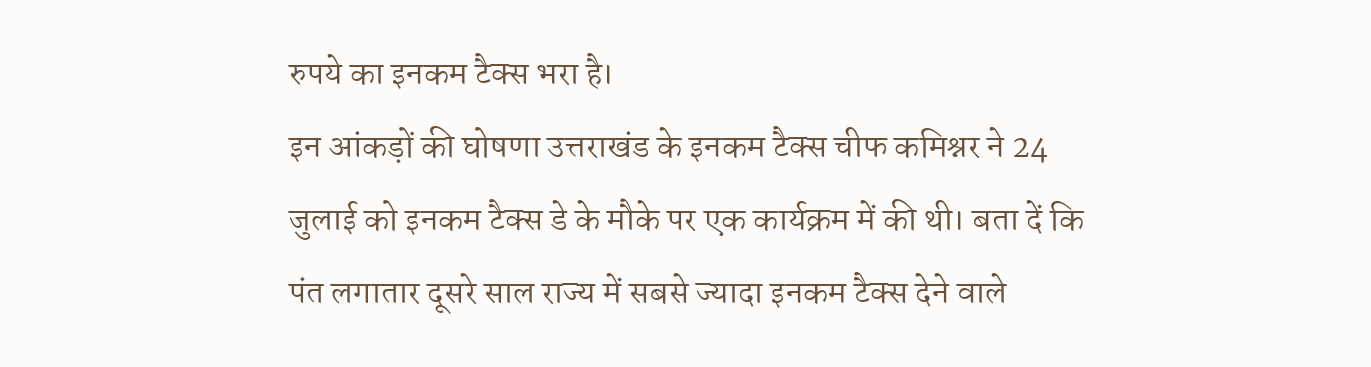रुपये का इनकम टैक्स भरा है।
इन आंकड़ों की घोषणा उत्तराखंड के इनकम टैक्स चीफ कमिश्नर ने 24 जुलाई को इनकम टैक्स डे के मौके पर एक कार्यक्रम में की थी। बता दें कि पंत लगातार दूसरे साल राज्य में सबसे ज्यादा इनकम टैक्स देने वाले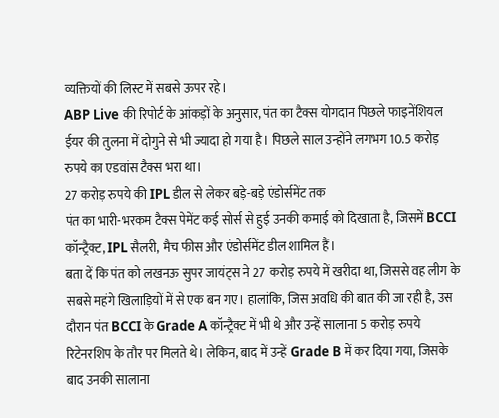व्यक्तियों की लिस्ट में सबसे ऊपर रहे।
ABP Live की रिपोर्ट के आंकड़ों के अनुसार, पंत का टैक्स योगदान पिछले फाइनेंशियल ईयर की तुलना में दोगुने से भी ज्यादा हो गया है। पिछले साल उन्होंने लगभग 10.5 करोड़ रुपये का एडवांस टैक्स भरा था।
27 करोड़ रुपये की IPL डील से लेकर बड़े-बड़े एंडोर्समेंट तक
पंत का भारी-भरकम टैक्स पेमेंट कई सोर्स से हुई उनकी कमाई को दिखाता है, जिसमें BCCI कॉन्ट्रैक्ट, IPL सैलरी, मैच फीस और एंडोर्समेंट डील शामिल हैं।
बता दें कि पंत को लखनऊ सुपर जायंट्स ने 27 करोड़ रुपये में खरीदा था, जिससे वह लीग के सबसे महंगे खिलाड़ियों में से एक बन गए। हालांकि, जिस अवधि की बात की जा रही है, उस दौरान पंत BCCI के Grade A कॉन्ट्रैक्ट में भी थे और उन्हें सालाना 5 करोड़ रुपये रिटेनरशिप के तौर पर मिलते थे। लेकिन, बाद में उन्हें Grade B में कर दिया गया, जिसके बाद उनकी सालाना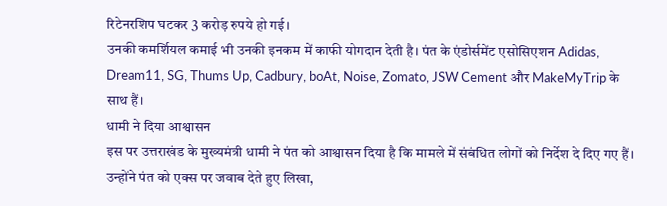रिटेनरशिप घटकर 3 करोड़ रुपये हो गई।
उनकी कमर्शियल कमाई भी उनकी इनकम में काफी योगदान देती है। पंत के एंडोर्समेंट एसोसिएशन Adidas, Dream11, SG, Thums Up, Cadbury, boAt, Noise, Zomato, JSW Cement और MakeMyTrip के साथ हैं।
धामी ने दिया आश्वासन
इस पर उत्तराखंड के मुख्यमंत्री धामी ने पंत को आश्वासन दिया है कि मामले में संबंधित लोगों को निर्देश दे दिए गए हैं। उन्होंने पंत को एक्स पर जवाब देते हुए लिखा,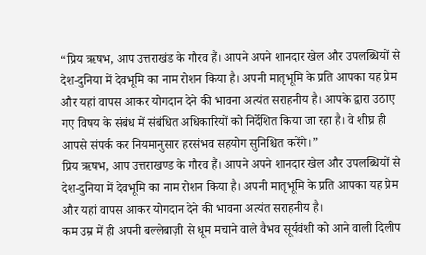“प्रिय ऋषभ, आप उत्तराखंड के गौरव हैं। आपने अपने शानदार खेल और उपलब्धियों से देश-दुनिया में देवभूमि का नाम रोशन किया है। अपनी मातृभूमि के प्रति आपका यह प्रेम और यहां वापस आकर योगदान देने की भावना अत्यंत सराहनीय है। आपके द्वारा उठाए गए विषय के संबंध में संबंधित अधिकारियों को निर्देशित किया जा रहा है। वे शीघ्र ही आपसे संपर्क कर नियमानुसार हरसंभव सहयोग सुनिश्चित करेंगे।”
प्रिय ऋषभ, आप उत्तराखण्ड के गौरव हैं। आपने अपने शानदार खेल और उपलब्धियों से देश-दुनिया में देवभूमि का नाम रोशन किया है। अपनी मातृभूमि के प्रति आपका यह प्रेम और यहां वापस आकर योगदान देने की भावना अत्यंत सराहनीय है।
कम उम्र में ही अपनी बल्लेबाज़ी से धूम मचाने वाले वैभव सूर्यवंशी को आने वाली दिलीप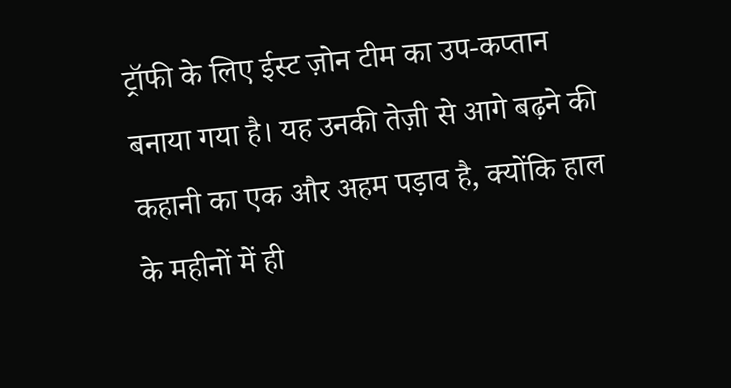ट्रॉफी के लिए ईस्ट ज़ोन टीम का उप-कप्तान बनाया गया है। यह उनकी तेज़ी से आगे बढ़ने की कहानी का एक और अहम पड़ाव है, क्योंकि हाल के महीनों में ही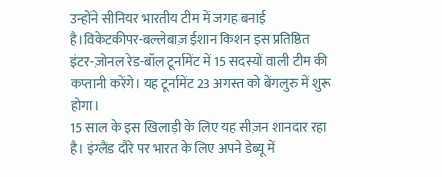उन्होंने सीनियर भारतीय टीम में जगह बनाई है।विकेटकीपर-बल्लेबाज़ ईशान किशन इस प्रतिष्ठित इंटर-ज़ोनल रेड-बॉल टूर्नामेंट में 15 सदस्यों वाली टीम की कप्तानी करेंगे। यह टूर्नामेंट 23 अगस्त को बेंगलुरु में शुरू होगा।
15 साल के इस खिलाड़ी के लिए यह सीज़न शानदार रहा है। इंग्लैंड दौरे पर भारत के लिए अपने डेब्यू में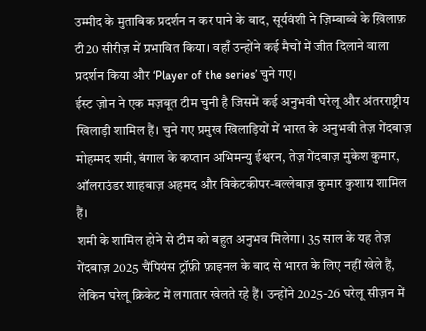उम्मीद के मुताबिक प्रदर्शन न कर पाने के बाद, सूर्यवंशी ने ज़िम्बाब्वे के ख़िलाफ़ टी20 सीरीज़ में प्रभावित किया। वहाँ उन्होंने कई मैचों में जीत दिलाने वाला प्रदर्शन किया और ‘Player of the series’ चुने गए।
ईस्ट ज़ोन ने एक मज़बूत टीम चुनी है जिसमें कई अनुभवी घरेलू और अंतरराष्ट्रीय खिलाड़ी शामिल हैं। चुने गए प्रमुख खिलाड़ियों में भारत के अनुभवी तेज़ गेंदबाज़ मोहम्मद शमी, बंगाल के कप्तान अभिमन्यु ईश्वरन, तेज़ गेंदबाज़ मुकेश कुमार, ऑलराउंडर शाहबाज़ अहमद और विकेटकीपर-बल्लेबाज़ कुमार कुशाग्र शामिल हैं।
शमी के शामिल होने से टीम को बहुत अनुभव मिलेगा। 35 साल के यह तेज़ गेंदबाज़ 2025 चैंपियंस ट्रॉफ़ी फ़ाइनल के बाद से भारत के लिए नहीं खेले हैं, लेकिन घरेलू क्रिकेट में लगातार खेलते रहे हैं। उन्होंने 2025-26 घरेलू सीज़न में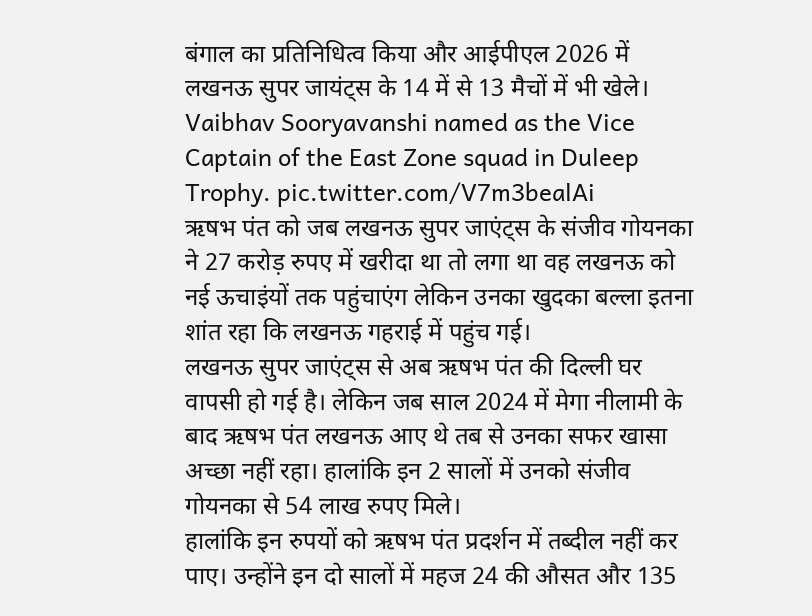बंगाल का प्रतिनिधित्व किया और आईपीएल 2026 में लखनऊ सुपर जायंट्स के 14 में से 13 मैचों में भी खेले।
Vaibhav Sooryavanshi named as the Vice Captain of the East Zone squad in Duleep Trophy. pic.twitter.com/V7m3bealAi
ऋषभ पंत को जब लखनऊ सुपर जाएंट्स के संजीव गोयनका ने 27 करोड़ रुपए में खरीदा था तो लगा था वह लखनऊ को नई ऊचाइंयों तक पहुंचाएंग लेकिन उनका खुदका बल्ला इतना शांत रहा कि लखनऊ गहराई में पहुंच गई।
लखनऊ सुपर जाएंट्स से अब ऋषभ पंत की दिल्ली घर वापसी हो गई है। लेकिन जब साल 2024 में मेगा नीलामी के बाद ऋषभ पंत लखनऊ आए थे तब से उनका सफर खासा अच्छा नहीं रहा। हालांकि इन 2 सालों में उनको संजीव गोयनका से 54 लाख रुपए मिले।
हालांकि इन रुपयों को ऋषभ पंत प्रदर्शन में तब्दील नहीं कर पाए। उन्होंने इन दो सालों में महज 24 की औसत और 135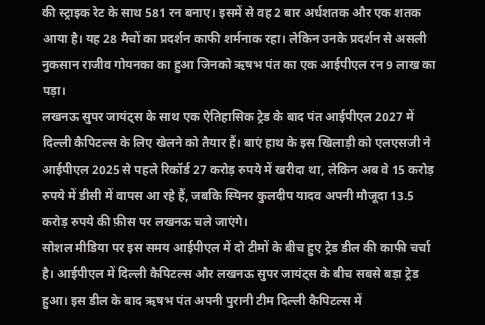की स्ट्राइक रेट के साथ 581 रन बनाए। इसमें से वह 2 बार अर्धशतक और एक शतक आया है। यह 28 मैचों का प्रदर्शन काफी शर्मनाक रहा। लेकिन उनके प्रदर्शन से असली नुकसान राजीव गोयनका का हुआ जिनको ऋषभ पंत का एक आईपीएल रन 9 लाख का पड़ा।
लखनऊ सुपर जायंट्स के साथ एक ऐतिहासिक ट्रेड के बाद पंत आईपीएल 2027 में दिल्ली कैपिटल्स के लिए खेलने को तैयार हैं। बाएं हाथ के इस खिलाड़ी को एलएसजी ने आईपीएल 2025 से पहले रिकॉर्ड 27 करोड़ रुपये में खरीदा था, लेकिन अब वे 15 करोड़ रुपये में डीसी में वापस आ रहे हैं, जबकि स्पिनर कुलदीप यादव अपनी मौजूदा 13.5 करोड़ रुपये की फ़ीस पर लखनऊ चले जाएंगे।
सोशल मीडिया पर इस समय आईपीएल में दो टीमों के बीच हुए ट्रेड डील की काफी चर्चा है। आईपीएल में दिल्ली कैपिटल्स और लखनऊ सुपर जायंट्स के बीच सबसे बड़ा ट्रेड हुआ। इस डील के बाद ऋषभ पंत अपनी पुरानी टीम दिल्ली कैपिटल्स में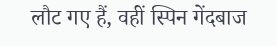लौट गए हैं, वहीं स्पिन गेंदबाज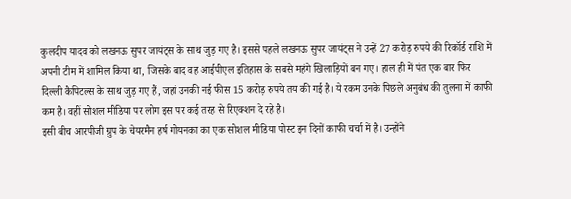कुलदीप यादव को लखनऊ सुपर जायंट्स के साथ जुड़ गए है। इससे पहले लखनऊ सुपर जायंट्स ने उन्हें 27 करोड़ रुपये की रिकॉर्ड राशि में अपनी टीम में शामिल किया था, जिसके बाद वह आईपीएल इतिहास के सबसे महंगे खिलाड़ियों बन गए। हाल ही में पंत एक बार फिर दिल्ली कैपिटल्स के साथ जुड़ गए हैं, जहां उनकी नई फीस 15 करोड़ रुपये तय की गई है। ये रकम उनके पिछले अनुबंध की तुलना में काफी कम है। वहीं सोशल मीडिया पर लोग इस पर कई तरह से रिएक्शन दे रहे है।
इसी बीच आरपीजी ग्रुप के चेयरमैन हर्ष गोयनका का एक सोशल मीडिया पोस्ट इन दिनों काफी चर्चा में है। उन्होंने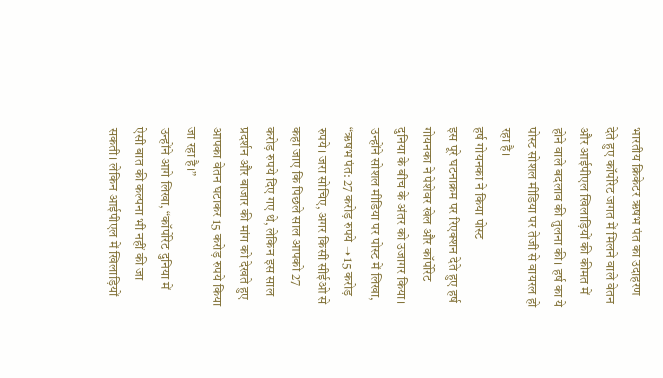भारतीय क्रिकेटर ऋषभ पंत का उदाहरण देते हुए कॉर्पोरेट जगत में मिलने वाले वेतन और आईपीएल खिलाड़ियों की कीमत में होने वाले बदलाव की तुलना की। हर्ष का ये पोस्ट सोशल मीडिया पर तेजी से वायरल हो रहा है।
हर्ष गोयनका ने किया पोस्ट
इस पूरे घटनाक्रम पर रिएक्शन देते हुए हर्ष गोयनका ने पेशेवर खेल और कॉर्पोरेट दुनिया के बीच के अंतर को उजागर किया। उन्होंने सोशल मीडिया पर पोस्ट में लिखा, “ऋषभ पंत: 27 करोड़ रुपये ➝ 15 करोड़ रुपये। जरा सोचिए, अगर किसी सीईओ से कहा जाए कि पिछले साल आपको 27 करोड़ रुपये दिए गए थे, लेकिन इस साल प्रदर्शन और बाजार की मांग को देखते हुए आपका वेतन घटाकर 15 करोड़ रुपये किया जा रहा है।”
उन्होंने आगे लिखा, “कॉर्पोरेट दुनिया में ऐसी बात की कल्पना भी नहीं की जा सकती। लेकिन आईपीएल में खिलाड़ियों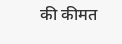की कीमत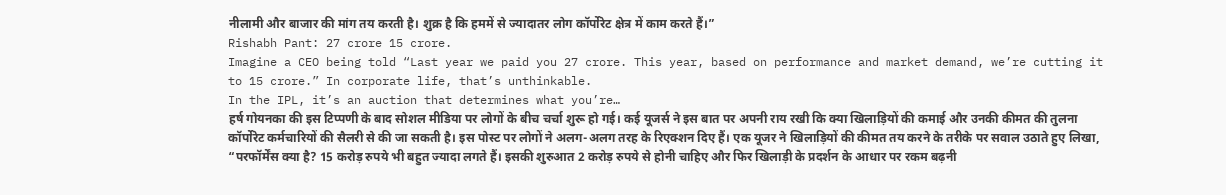नीलामी और बाजार की मांग तय करती है। शुक्र है कि हममें से ज्यादातर लोग कॉर्पोरेट क्षेत्र में काम करते हैं।”
Rishabh Pant: 27 crore 15 crore.
Imagine a CEO being told “Last year we paid you 27 crore. This year, based on performance and market demand, we’re cutting it to 15 crore.” In corporate life, that’s unthinkable.
In the IPL, it’s an auction that determines what you’re…
हर्ष गोयनका की इस टिप्पणी के बाद सोशल मीडिया पर लोगों के बीच चर्चा शुरू हो गई। कई यूजर्स ने इस बात पर अपनी राय रखी कि क्या खिलाड़ियों की कमाई और उनकी कीमत की तुलना कॉर्पोरेट कर्मचारियों की सैलरी से की जा सकती है। इस पोस्ट पर लोगों ने अलग-अलग तरह के रिएक्शन दिए हैं। एक यूजर ने खिलाड़ियों की कीमत तय करने के तरीके पर सवाल उठाते हुए लिखा, “परफॉर्मेंस क्या है? 15 करोड़ रुपये भी बहुत ज्यादा लगते हैं। इसकी शुरुआत 2 करोड़ रुपये से होनी चाहिए और फिर खिलाड़ी के प्रदर्शन के आधार पर रकम बढ़नी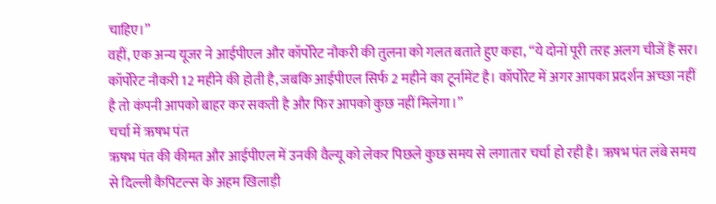चाहिए।”
वहीं, एक अन्य यूजर ने आईपीएल और कॉर्पोरेट नौकरी की तुलना को गलत बताते हुए कहा, “ये दोनों पूरी तरह अलग चीजें हैं सर। कॉर्पोरेट नौकरी 12 महीने की होती है, जबकि आईपीएल सिर्फ 2 महीने का टूर्नामेंट है। कॉर्पोरेट में अगर आपका प्रदर्शन अच्छा नहीं है तो कंपनी आपको बाहर कर सकती है और फिर आपको कुछ नहीं मिलेगा।”
चर्चा में ऋषभ पंत
ऋषभ पंत की कीमत और आईपीएल में उनकी वैल्यू को लेकर पिछले कुछ समय से लगातार चर्चा हो रही है। ऋषभ पंत लंबे समय से दिल्ली कैपिटल्स के अहम खिलाड़ी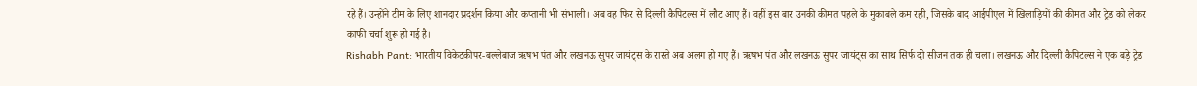रहे हैं। उन्होंने टीम के लिए शानदार प्रदर्शन किया और कप्तानी भी संभाली। अब वह फिर से दिल्ली कैपिटल्स में लौट आए हैं। वहीं इस बार उनकी कीमत पहले के मुकाबले कम रही, जिसके बाद आईपीएल में खिलाड़ियों की कीमत और ट्रेड को लेकर काफी चर्चा शुरू हो गई है।
Rishabh Pant: भारतीय विकेटकीपर-बल्लेबाज ऋषभ पंत और लखनऊ सुपर जायंट्स के रास्ते अब अलग हो गए हैं। ऋषभ पंत और लखनऊ सुपर जायंट्स का साथ सिर्फ दो सीजन तक ही चला। लखनऊ और दिल्ली कैपिटल्स ने एक बड़े ट्रेड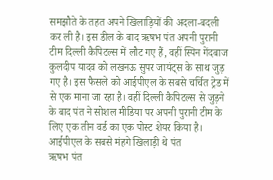समझौते के तहत अपने खिलाड़ियों की अदला-बदली कर ली है। इस डील के बाद ऋषभ पंत अपनी पुरानी टीम दिल्ली कैपिटल्स में लौट गए हैं, वहीं स्पिन गेंदबाज कुलदीप यादव को लखनऊ सुपर जायंट्स के साथ जुड़ गए है। इस फैसले को आईपीएल के सबसे चर्चित ट्रेड में से एक माना जा रहा है। वहीं दिल्ली कैपिटल्स से जुड़ने के बाद पंत ने सोशल मीडिया पर अपनी पुरानी टीम के लिए एक तीन वर्ड का एक पोस्ट शेयर किया है।
आईपीएल के सबसे मंहगे खिलाड़ी थे पंत
ऋषभ पंत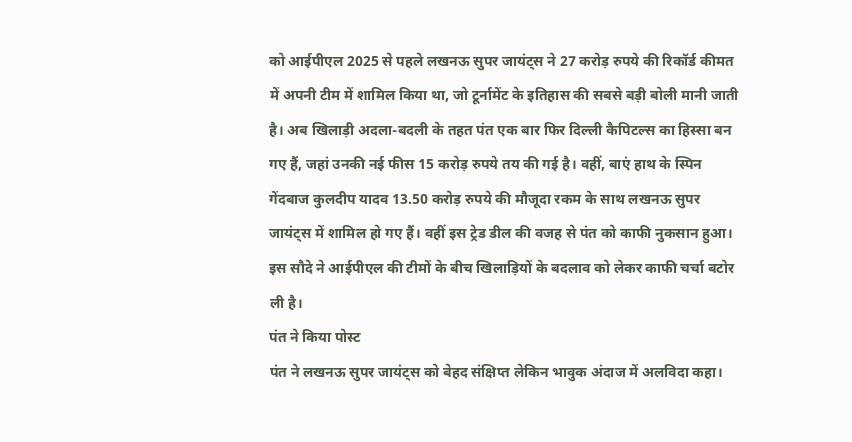को आईपीएल 2025 से पहले लखनऊ सुपर जायंट्स ने 27 करोड़ रुपये की रिकॉर्ड कीमत में अपनी टीम में शामिल किया था, जो टूर्नामेंट के इतिहास की सबसे बड़ी बोली मानी जाती है। अब खिलाड़ी अदला-बदली के तहत पंत एक बार फिर दिल्ली कैपिटल्स का हिस्सा बन गए हैं, जहां उनकी नई फीस 15 करोड़ रुपये तय की गई है। वहीं, बाएं हाथ के स्पिन गेंदबाज कुलदीप यादव 13.50 करोड़ रुपये की मौजूदा रकम के साथ लखनऊ सुपर जायंट्स में शामिल हो गए हैं। वहीं इस ट्रेड डील की वजह से पंत को काफी नुकसान हुआ। इस सौदे ने आईपीएल की टीमों के बीच खिलाड़ियों के बदलाव को लेकर काफी चर्चा बटोर ली है।
पंत ने किया पोस्ट
पंत ने लखनऊ सुपर जायंट्स को बेहद संक्षिप्त लेकिन भावुक अंदाज में अलविदा कहा।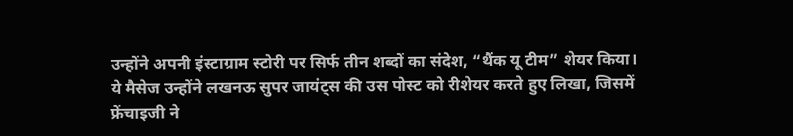उन्होंने अपनी इंस्टाग्राम स्टोरी पर सिर्फ तीन शब्दों का संदेश, “थैंक यू टीम” शेयर किया। ये मैसेज उन्होंने लखनऊ सुपर जायंट्स की उस पोस्ट को रीशेयर करते हुए लिखा, जिसमें फ्रेंचाइजी ने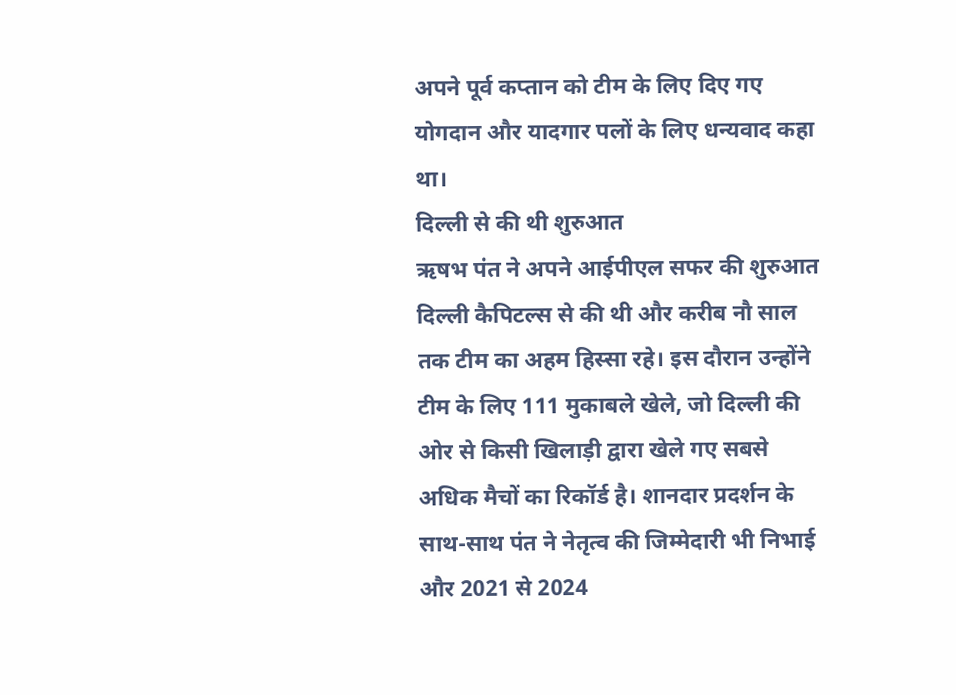अपने पूर्व कप्तान को टीम के लिए दिए गए योगदान और यादगार पलों के लिए धन्यवाद कहा था।
दिल्ली से की थी शुरुआत
ऋषभ पंत ने अपने आईपीएल सफर की शुरुआत दिल्ली कैपिटल्स से की थी और करीब नौ साल तक टीम का अहम हिस्सा रहे। इस दौरान उन्होंने टीम के लिए 111 मुकाबले खेले, जो दिल्ली की ओर से किसी खिलाड़ी द्वारा खेले गए सबसे अधिक मैचों का रिकॉर्ड है। शानदार प्रदर्शन के साथ-साथ पंत ने नेतृत्व की जिम्मेदारी भी निभाई और 2021 से 2024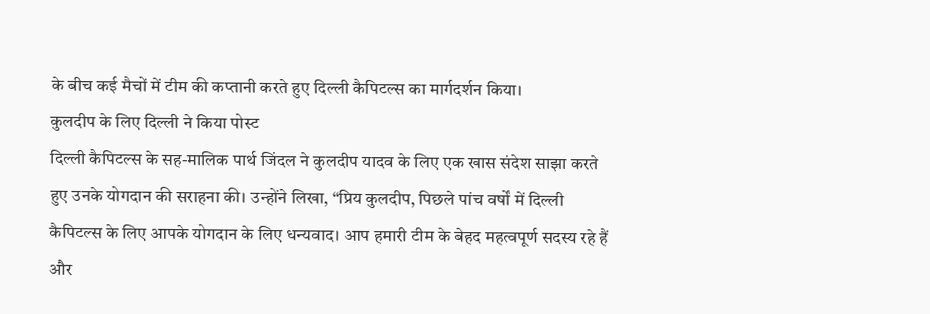के बीच कई मैचों में टीम की कप्तानी करते हुए दिल्ली कैपिटल्स का मार्गदर्शन किया।
कुलदीप के लिए दिल्ली ने किया पोस्ट
दिल्ली कैपिटल्स के सह-मालिक पार्थ जिंदल ने कुलदीप यादव के लिए एक खास संदेश साझा करते हुए उनके योगदान की सराहना की। उन्होंने लिखा, “प्रिय कुलदीप, पिछले पांच वर्षों में दिल्ली कैपिटल्स के लिए आपके योगदान के लिए धन्यवाद। आप हमारी टीम के बेहद महत्वपूर्ण सदस्य रहे हैं और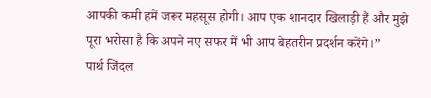आपकी कमी हमें जरूर महसूस होगी। आप एक शानदार खिलाड़ी हैं और मुझे पूरा भरोसा है कि अपने नए सफर में भी आप बेहतरीन प्रदर्शन करेंगे।”
पार्थ जिंदल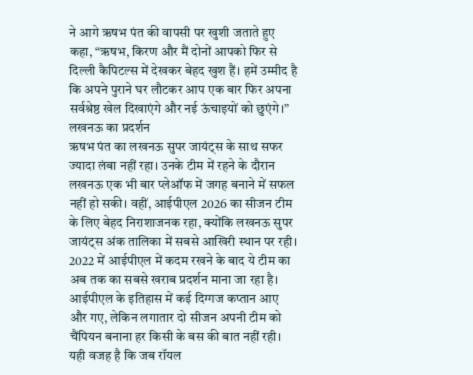ने आगे ऋषभ पंत की वापसी पर खुशी जताते हुए कहा, “ऋषभ, किरण और मैं दोनों आपको फिर से दिल्ली कैपिटल्स में देखकर बेहद खुश हैं। हमें उम्मीद है कि अपने पुराने घर लौटकर आप एक बार फिर अपना सर्वश्रेष्ठ खेल दिखाएंगे और नई ऊंचाइयों को छुएंगे।”
लखनऊ का प्रदर्शन
ऋषभ पंत का लखनऊ सुपर जायंट्स के साथ सफर ज्यादा लंबा नहीं रहा। उनके टीम में रहने के दौरान लखनऊ एक भी बार प्लेऑफ में जगह बनाने में सफल नहीं हो सकी। वहीं, आईपीएल 2026 का सीजन टीम के लिए बेहद निराशाजनक रहा, क्योंकि लखनऊ सुपर जायंट्स अंक तालिका में सबसे आखिरी स्थान पर रही। 2022 में आईपीएल में कदम रखने के बाद ये टीम का अब तक का सबसे खराब प्रदर्शन माना जा रहा है।
आईपीएल के इतिहास में कई दिग्गज कप्तान आए और गए, लेकिन लगातार दो सीजन अपनी टीम को चैंपियन बनाना हर किसी के बस की बात नहीं रही। यही वजह है कि जब रॉयल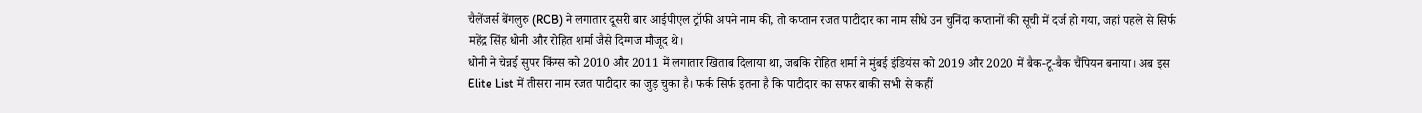चैलेंजर्स बेंगलुरु (RCB) ने लगातार दूसरी बार आईपीएल ट्रॉफी अपने नाम की, तो कप्तान रजत पाटीदार का नाम सीधे उन चुनिंदा कप्तानों की सूची में दर्ज हो गया, जहां पहले से सिर्फ महेंद्र सिंह धोनी और रोहित शर्मा जैसे दिग्गज मौजूद थे।
धोनी ने चेन्नई सुपर किंग्स को 2010 और 2011 में लगातार खिताब दिलाया था, जबकि रोहित शर्मा ने मुंबई इंडियंस को 2019 और 2020 में बैक-टू-बैक चैंपियन बनाया। अब इस Elite List में तीसरा नाम रजत पाटीदार का जुड़ चुका है। फर्क सिर्फ इतना है कि पाटीदार का सफर बाकी सभी से कहीं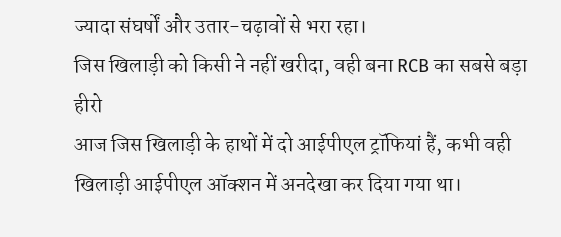ज्यादा संघर्षों और उतार-चढ़ावों से भरा रहा।
जिस खिलाड़ी को किसी ने नहीं खरीदा, वही बना RCB का सबसे बड़ा हीरो
आज जिस खिलाड़ी के हाथों में दो आईपीएल ट्रॉफियां हैं, कभी वही खिलाड़ी आईपीएल ऑक्शन में अनदेखा कर दिया गया था।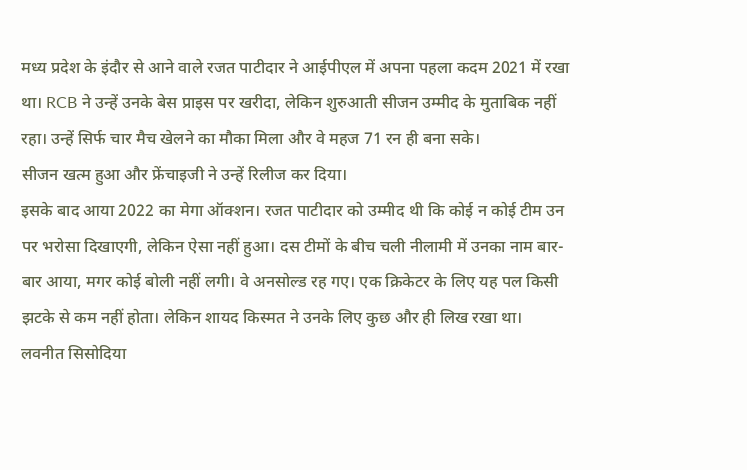मध्य प्रदेश के इंदौर से आने वाले रजत पाटीदार ने आईपीएल में अपना पहला कदम 2021 में रखा था। RCB ने उन्हें उनके बेस प्राइस पर खरीदा, लेकिन शुरुआती सीजन उम्मीद के मुताबिक नहीं रहा। उन्हें सिर्फ चार मैच खेलने का मौका मिला और वे महज 71 रन ही बना सके।
सीजन खत्म हुआ और फ्रेंचाइजी ने उन्हें रिलीज कर दिया।
इसके बाद आया 2022 का मेगा ऑक्शन। रजत पाटीदार को उम्मीद थी कि कोई न कोई टीम उन पर भरोसा दिखाएगी, लेकिन ऐसा नहीं हुआ। दस टीमों के बीच चली नीलामी में उनका नाम बार-बार आया, मगर कोई बोली नहीं लगी। वे अनसोल्ड रह गए। एक क्रिकेटर के लिए यह पल किसी झटके से कम नहीं होता। लेकिन शायद किस्मत ने उनके लिए कुछ और ही लिख रखा था।
लवनीत सिसोदिया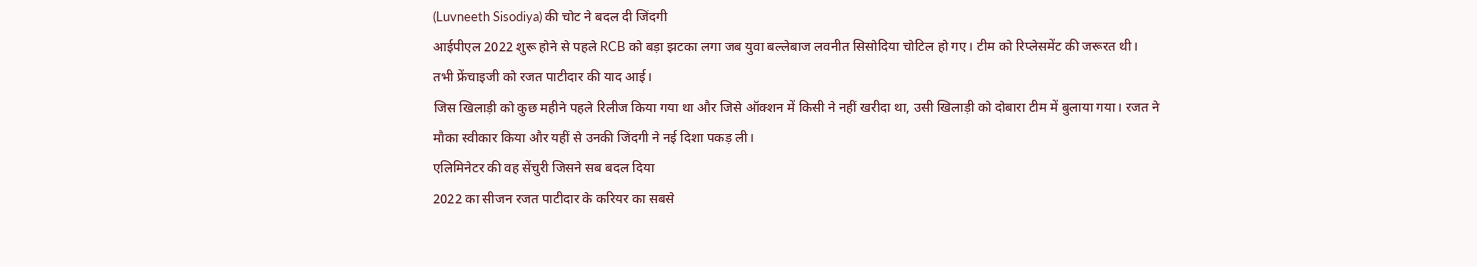(Luvneeth Sisodiya) की चोट ने बदल दी जिंदगी
आईपीएल 2022 शुरू होने से पहले RCB को बड़ा झटका लगा जब युवा बल्लेबाज लवनीत सिसोदिया चोटिल हो गए। टीम को रिप्लेसमेंट की जरूरत थी।
तभी फ्रेंचाइजी को रजत पाटीदार की याद आई।
जिस खिलाड़ी को कुछ महीने पहले रिलीज किया गया था और जिसे ऑक्शन में किसी ने नहीं खरीदा था, उसी खिलाड़ी को दोबारा टीम में बुलाया गया। रजत ने मौका स्वीकार किया और यहीं से उनकी जिंदगी ने नई दिशा पकड़ ली।
एलिमिनेटर की वह सेंचुरी जिसने सब बदल दिया
2022 का सीजन रजत पाटीदार के करियर का सबसे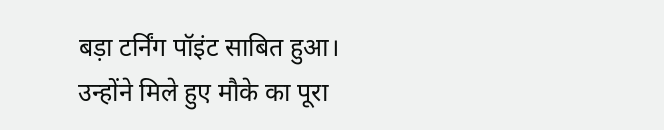बड़ा टर्निंग पॉइंट साबित हुआ। उन्होंने मिले हुए मौके का पूरा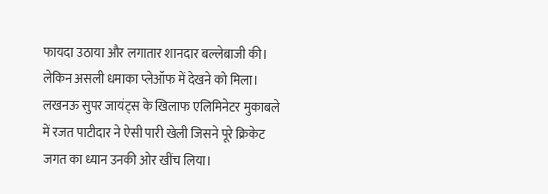फायदा उठाया और लगातार शानदार बल्लेबाजी की। लेकिन असली धमाका प्लेऑफ में देखने को मिला। लखनऊ सुपर जायंट्स के खिलाफ एलिमिनेटर मुकाबले में रजत पाटीदार ने ऐसी पारी खेली जिसने पूरे क्रिकेट जगत का ध्यान उनकी ओर खींच लिया।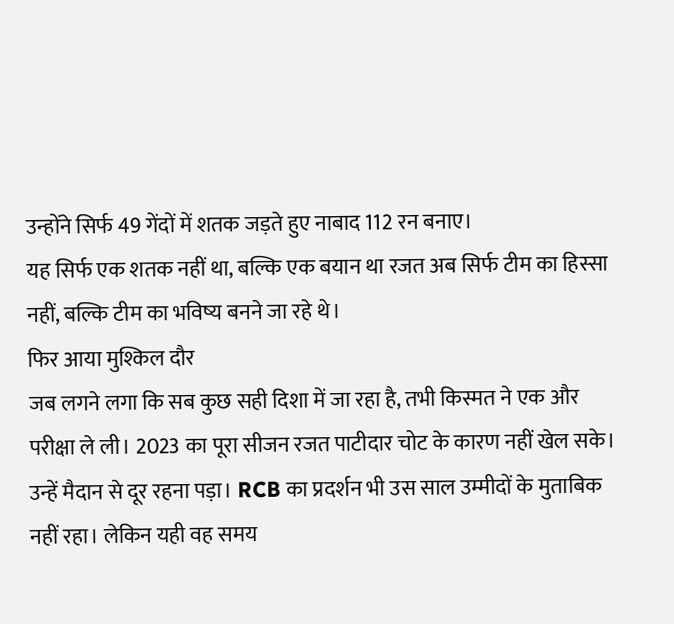उन्होंने सिर्फ 49 गेंदों में शतक जड़ते हुए नाबाद 112 रन बनाए।
यह सिर्फ एक शतक नहीं था, बल्कि एक बयान था रजत अब सिर्फ टीम का हिस्सा नहीं, बल्कि टीम का भविष्य बनने जा रहे थे।
फिर आया मुश्किल दौर
जब लगने लगा कि सब कुछ सही दिशा में जा रहा है, तभी किस्मत ने एक और परीक्षा ले ली। 2023 का पूरा सीजन रजत पाटीदार चोट के कारण नहीं खेल सके। उन्हें मैदान से दूर रहना पड़ा। RCB का प्रदर्शन भी उस साल उम्मीदों के मुताबिक नहीं रहा। लेकिन यही वह समय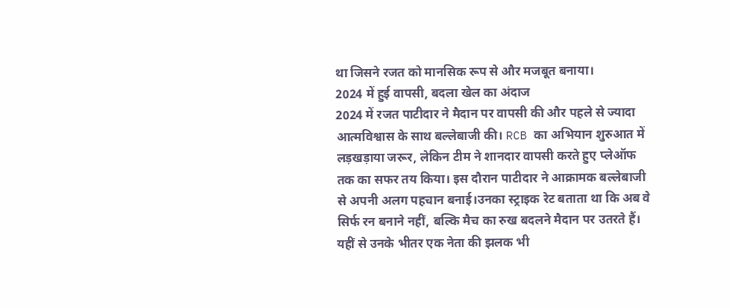था जिसने रजत को मानसिक रूप से और मजबूत बनाया।
2024 में हुई वापसी, बदला खेल का अंदाज
2024 में रजत पाटीदार ने मैदान पर वापसी की और पहले से ज्यादा आत्मविश्वास के साथ बल्लेबाजी की। RCB का अभियान शुरुआत में लड़खड़ाया जरूर, लेकिन टीम ने शानदार वापसी करते हुए प्लेऑफ तक का सफर तय किया। इस दौरान पाटीदार ने आक्रामक बल्लेबाजी से अपनी अलग पहचान बनाई।उनका स्ट्राइक रेट बताता था कि अब वे सिर्फ रन बनाने नहीं, बल्कि मैच का रुख बदलने मैदान पर उतरते हैं। यहीं से उनके भीतर एक नेता की झलक भी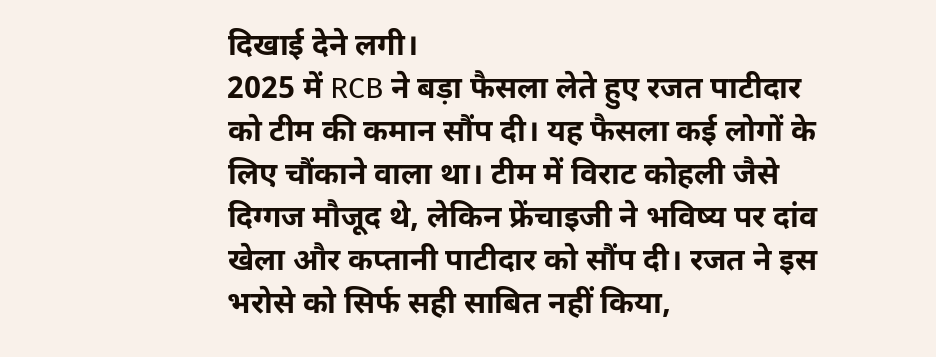दिखाई देने लगी।
2025 में RCB ने बड़ा फैसला लेते हुए रजत पाटीदार को टीम की कमान सौंप दी। यह फैसला कई लोगों के लिए चौंकाने वाला था। टीम में विराट कोहली जैसे दिग्गज मौजूद थे, लेकिन फ्रेंचाइजी ने भविष्य पर दांव खेला और कप्तानी पाटीदार को सौंप दी। रजत ने इस भरोसे को सिर्फ सही साबित नहीं किया,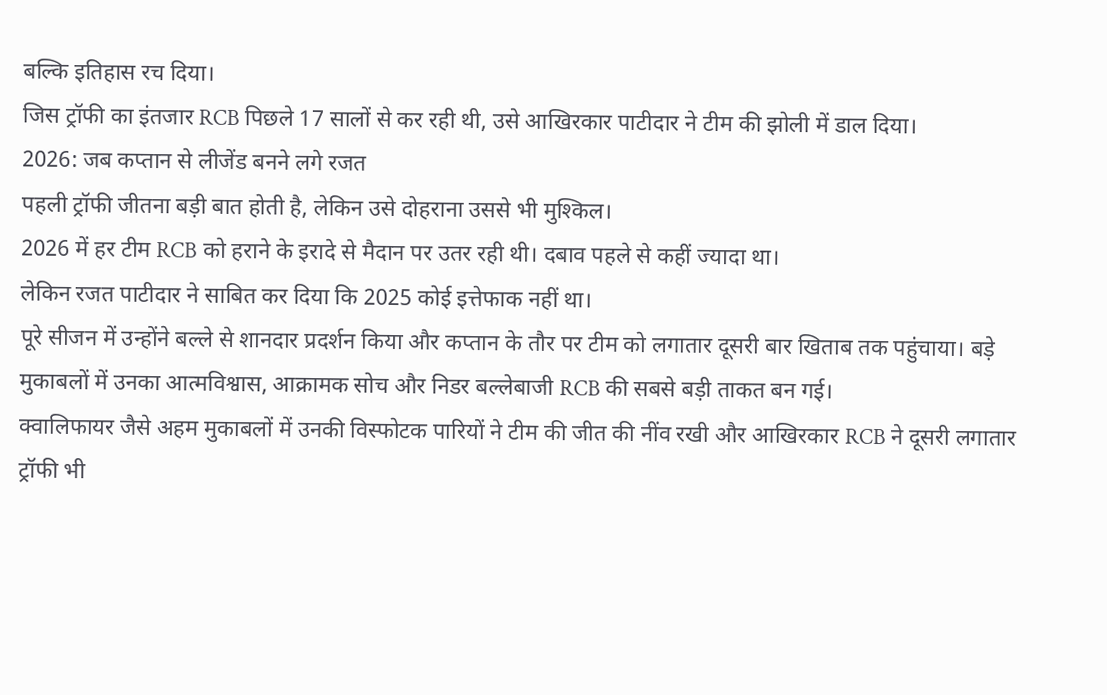बल्कि इतिहास रच दिया।
जिस ट्रॉफी का इंतजार RCB पिछले 17 सालों से कर रही थी, उसे आखिरकार पाटीदार ने टीम की झोली में डाल दिया।
2026: जब कप्तान से लीजेंड बनने लगे रजत
पहली ट्रॉफी जीतना बड़ी बात होती है, लेकिन उसे दोहराना उससे भी मुश्किल।
2026 में हर टीम RCB को हराने के इरादे से मैदान पर उतर रही थी। दबाव पहले से कहीं ज्यादा था।
लेकिन रजत पाटीदार ने साबित कर दिया कि 2025 कोई इत्तेफाक नहीं था।
पूरे सीजन में उन्होंने बल्ले से शानदार प्रदर्शन किया और कप्तान के तौर पर टीम को लगातार दूसरी बार खिताब तक पहुंचाया। बड़े मुकाबलों में उनका आत्मविश्वास, आक्रामक सोच और निडर बल्लेबाजी RCB की सबसे बड़ी ताकत बन गई।
क्वालिफायर जैसे अहम मुकाबलों में उनकी विस्फोटक पारियों ने टीम की जीत की नींव रखी और आखिरकार RCB ने दूसरी लगातार ट्रॉफी भी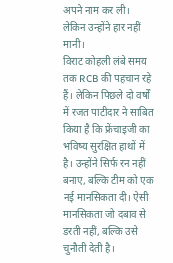अपने नाम कर ली। लेकिन उन्होंने हार नहीं मानी।
विराट कोहली लंबे समय तक RCB की पहचान रहे हैं। लेकिन पिछले दो वर्षों में रजत पाटीदार ने साबित किया है कि फ्रेंचाइजी का भविष्य सुरक्षित हाथों में है। उन्होंने सिर्फ रन नहीं बनाए, बल्कि टीम को एक नई मानसिकता दी। ऐसी मानसिकता जो दबाव से डरती नहीं, बल्कि उसे चुनौती देती है।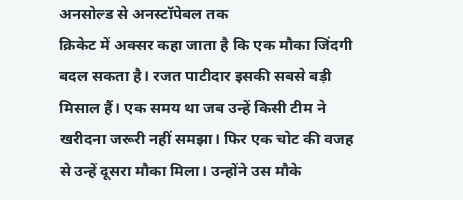अनसोल्ड से अनस्टॉपेबल तक
क्रिकेट में अक्सर कहा जाता है कि एक मौका जिंदगी बदल सकता है। रजत पाटीदार इसकी सबसे बड़ी मिसाल हैं। एक समय था जब उन्हें किसी टीम ने खरीदना जरूरी नहीं समझा। फिर एक चोट की वजह से उन्हें दूसरा मौका मिला। उन्होंने उस मौके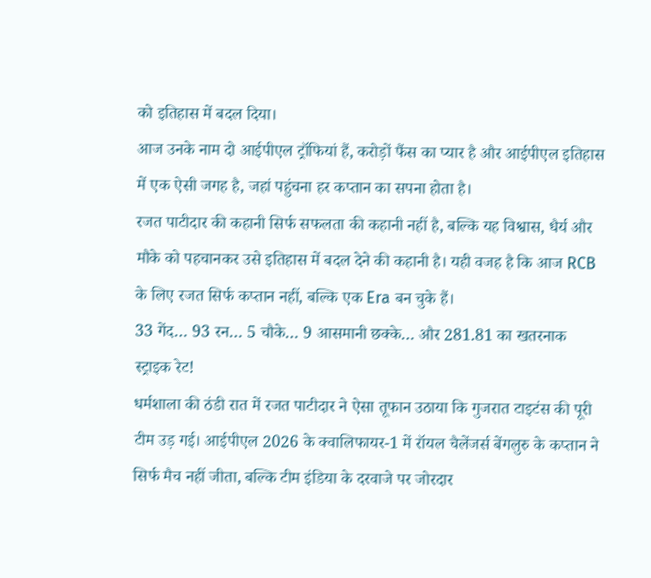को इतिहास में बदल दिया।
आज उनके नाम दो आईपीएल ट्रॉफियां हैं, करोड़ों फैंस का प्यार है और आईपीएल इतिहास में एक ऐसी जगह है, जहां पहुंचना हर कप्तान का सपना होता है।
रजत पाटीदार की कहानी सिर्फ सफलता की कहानी नहीं है, बल्कि यह विश्वास, धैर्य और मौके को पहचानकर उसे इतिहास में बदल देने की कहानी है। यही वजह है कि आज RCB के लिए रजत सिर्फ कप्तान नहीं, बल्कि एक Era बन चुके हैं।
33 गेंद… 93 रन… 5 चौके… 9 आसमानी छक्के… और 281.81 का खतरनाक स्ट्राइक रेट!
धर्मशाला की ठंडी रात में रजत पाटीदार ने ऐसा तूफान उठाया कि गुजरात टाइटंस की पूरी टीम उड़ गई। आईपीएल 2026 के क्वालिफायर-1 में रॉयल चैलेंजर्स बेंगलुरु के कप्तान ने सिर्फ मैच नहीं जीता, बल्कि टीम इंडिया के दरवाजे पर जोरदार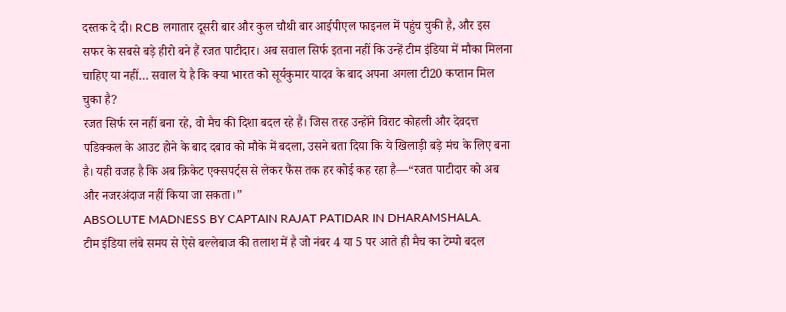दस्तक दे दी। RCB लगातार दूसरी बार और कुल चौथी बार आईपीएल फाइनल में पहुंच चुकी है, और इस सफर के सबसे बड़े हीरो बने हैं रजत पाटीदार। अब सवाल सिर्फ इतना नहीं कि उन्हें टीम इंडिया में मौका मिलना चाहिए या नहीं… सवाल ये है कि क्या भारत को सूर्यकुमार यादव के बाद अपना अगला टी20 कप्तान मिल चुका है?
रजत सिर्फ रन नहीं बना रहे, वो मैच की दिशा बदल रहे हैं। जिस तरह उन्होंने विराट कोहली और देवदत्त पडिक्कल के आउट होने के बाद दबाव को मौके में बदला, उसने बता दिया कि ये खिलाड़ी बड़े मंच के लिए बना है। यही वजह है कि अब क्रिकेट एक्सपर्ट्स से लेकर फैंस तक हर कोई कह रहा है—“रजत पाटीदार को अब और नजरअंदाज नहीं किया जा सकता।”
ABSOLUTE MADNESS BY CAPTAIN RAJAT PATIDAR IN DHARAMSHALA.
टीम इंडिया लंबे समय से ऐसे बल्लेबाज की तलाश में है जो नंबर 4 या 5 पर आते ही मैच का टेम्पो बदल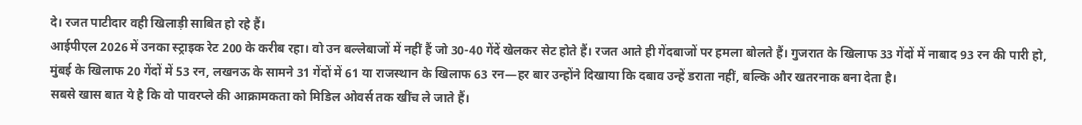दे। रजत पाटीदार वही खिलाड़ी साबित हो रहे हैं।
आईपीएल 2026 में उनका स्ट्राइक रेट 200 के करीब रहा। वो उन बल्लेबाजों में नहीं हैं जो 30-40 गेंदें खेलकर सेट होते हैं। रजत आते ही गेंदबाजों पर हमला बोलते हैं। गुजरात के खिलाफ 33 गेंदों में नाबाद 93 रन की पारी हो, मुंबई के खिलाफ 20 गेंदों में 53 रन, लखनऊ के सामने 31 गेंदों में 61 या राजस्थान के खिलाफ 63 रन—हर बार उन्होंने दिखाया कि दबाव उन्हें डराता नहीं, बल्कि और खतरनाक बना देता है।
सबसे खास बात ये है कि वो पावरप्ले की आक्रामकता को मिडिल ओवर्स तक खींच ले जाते हैं।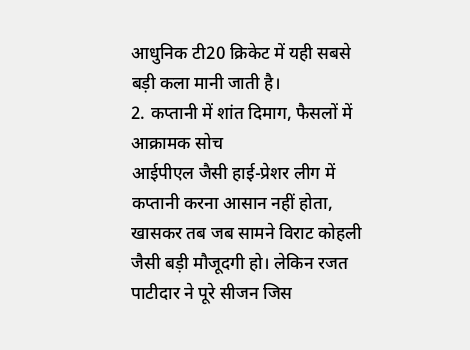आधुनिक टी20 क्रिकेट में यही सबसे बड़ी कला मानी जाती है।
2. कप्तानी में शांत दिमाग, फैसलों में आक्रामक सोच
आईपीएल जैसी हाई-प्रेशर लीग में कप्तानी करना आसान नहीं होता, खासकर तब जब सामने विराट कोहली जैसी बड़ी मौजूदगी हो। लेकिन रजत पाटीदार ने पूरे सीजन जिस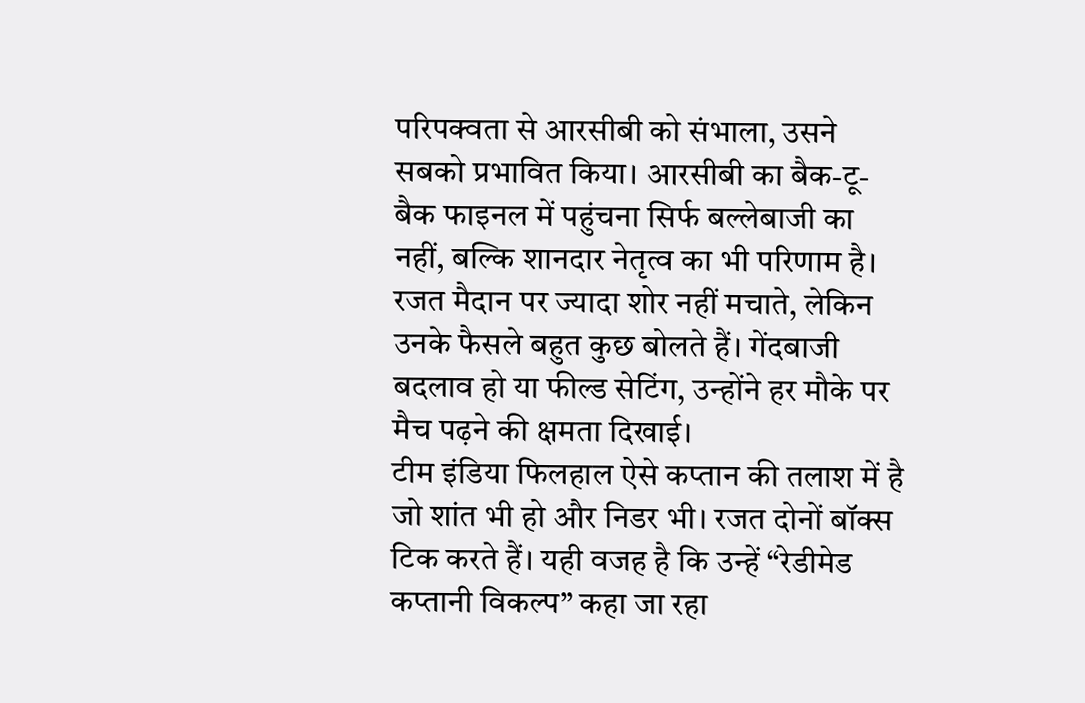परिपक्वता से आरसीबी को संभाला, उसने सबको प्रभावित किया। आरसीबी का बैक-टू-बैक फाइनल में पहुंचना सिर्फ बल्लेबाजी का नहीं, बल्कि शानदार नेतृत्व का भी परिणाम है। रजत मैदान पर ज्यादा शोर नहीं मचाते, लेकिन उनके फैसले बहुत कुछ बोलते हैं। गेंदबाजी बदलाव हो या फील्ड सेटिंग, उन्होंने हर मौके पर मैच पढ़ने की क्षमता दिखाई।
टीम इंडिया फिलहाल ऐसे कप्तान की तलाश में है जो शांत भी हो और निडर भी। रजत दोनों बॉक्स टिक करते हैं। यही वजह है कि उन्हें “रेडीमेड कप्तानी विकल्प” कहा जा रहा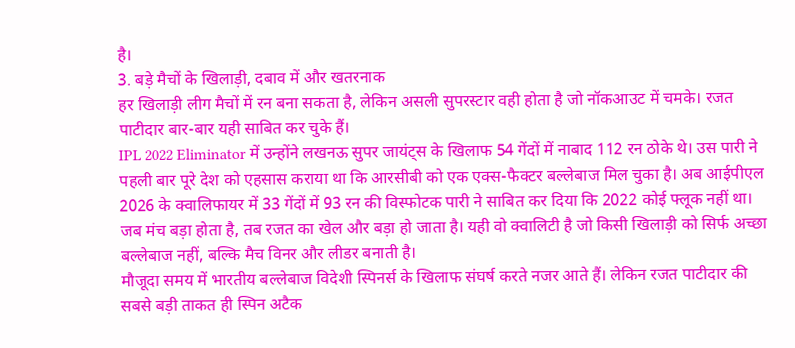है।
3. बड़े मैचों के खिलाड़ी, दबाव में और खतरनाक
हर खिलाड़ी लीग मैचों में रन बना सकता है, लेकिन असली सुपरस्टार वही होता है जो नॉकआउट में चमके। रजत पाटीदार बार-बार यही साबित कर चुके हैं।
IPL 2022 Eliminator में उन्होंने लखनऊ सुपर जायंट्स के खिलाफ 54 गेंदों में नाबाद 112 रन ठोके थे। उस पारी ने पहली बार पूरे देश को एहसास कराया था कि आरसीबी को एक एक्स-फैक्टर बल्लेबाज मिल चुका है। अब आईपीएल 2026 के क्वालिफायर में 33 गेंदों में 93 रन की विस्फोटक पारी ने साबित कर दिया कि 2022 कोई फ्लूक नहीं था। जब मंच बड़ा होता है, तब रजत का खेल और बड़ा हो जाता है। यही वो क्वालिटी है जो किसी खिलाड़ी को सिर्फ अच्छा बल्लेबाज नहीं, बल्कि मैच विनर और लीडर बनाती है।
मौजूदा समय में भारतीय बल्लेबाज विदेशी स्पिनर्स के खिलाफ संघर्ष करते नजर आते हैं। लेकिन रजत पाटीदार की सबसे बड़ी ताकत ही स्पिन अटैक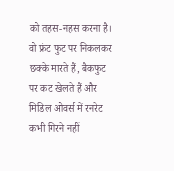को तहस-नहस करना है। वो फ्रंट फुट पर निकलकर छक्के मारते हैं, बैकफुट पर कट खेलते हैं और मिडिल ओवर्स में रनरेट कभी गिरने नहीं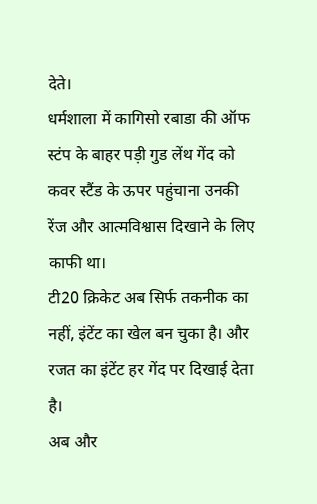देते।
धर्मशाला में कागिसो रबाडा की ऑफ स्टंप के बाहर पड़ी गुड लेंथ गेंद को कवर स्टैंड के ऊपर पहुंचाना उनकी रेंज और आत्मविश्वास दिखाने के लिए काफी था।
टी20 क्रिकेट अब सिर्फ तकनीक का नहीं, इंटेंट का खेल बन चुका है। और रजत का इंटेंट हर गेंद पर दिखाई देता है।
अब और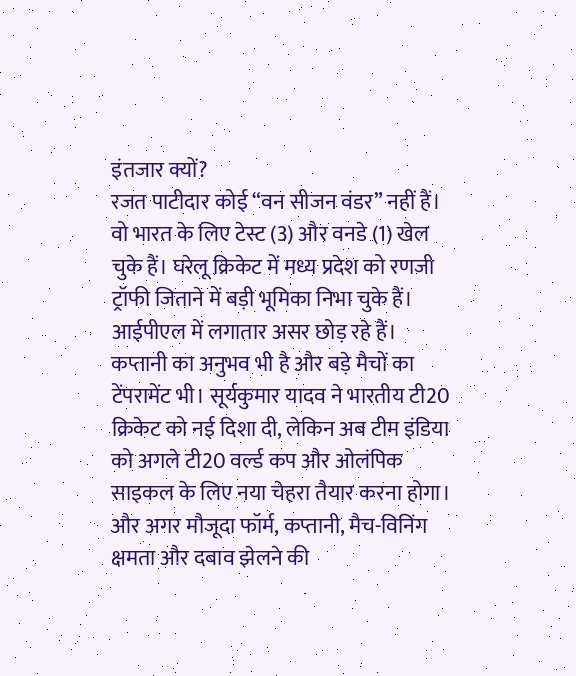इंतजार क्यों?
रजत पाटीदार कोई “वन सीजन वंडर” नहीं हैं।
वो भारत के लिए टेस्ट (3) और वनडे (1) खेल चुके हैं। घरेलू क्रिकेट में मध्य प्रदेश को रणजी ट्रॉफी जिताने में बड़ी भूमिका निभा चुके हैं। आईपीएल में लगातार असर छोड़ रहे हैं। कप्तानी का अनुभव भी है और बड़े मैचों का टेंपरामेंट भी। सूर्यकुमार यादव ने भारतीय टी20 क्रिकेट को नई दिशा दी, लेकिन अब टीम इंडिया को अगले टी20 वर्ल्ड कप और ओलंपिक साइकल के लिए नया चेहरा तैयार करना होगा।
और अगर मौजूदा फॉर्म, कप्तानी, मैच-विनिंग क्षमता और दबाव झेलने की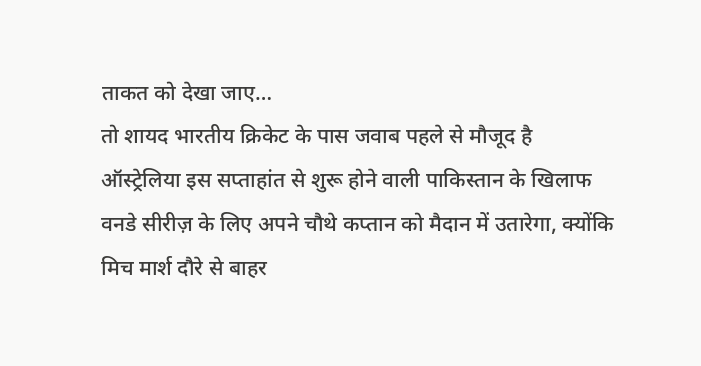ताकत को देखा जाए…
तो शायद भारतीय क्रिकेट के पास जवाब पहले से मौजूद है
ऑस्ट्रेलिया इस सप्ताहांत से शुरू होने वाली पाकिस्तान के खिलाफ वनडे सीरीज़ के लिए अपने चौथे कप्तान को मैदान में उतारेगा, क्योंकि मिच मार्श दौरे से बाहर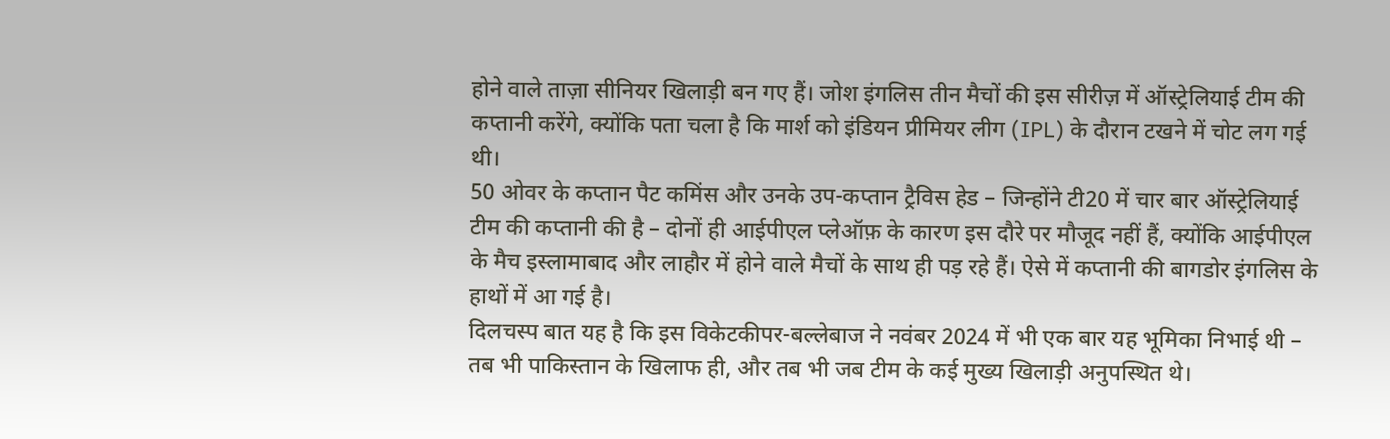होने वाले ताज़ा सीनियर खिलाड़ी बन गए हैं। जोश इंगलिस तीन मैचों की इस सीरीज़ में ऑस्ट्रेलियाई टीम की कप्तानी करेंगे, क्योंकि पता चला है कि मार्श को इंडियन प्रीमियर लीग (IPL) के दौरान टखने में चोट लग गई थी।
50 ओवर के कप्तान पैट कमिंस और उनके उप-कप्तान ट्रैविस हेड – जिन्होंने टी20 में चार बार ऑस्ट्रेलियाई टीम की कप्तानी की है – दोनों ही आईपीएल प्लेऑफ़ के कारण इस दौरे पर मौजूद नहीं हैं, क्योंकि आईपीएल के मैच इस्लामाबाद और लाहौर में होने वाले मैचों के साथ ही पड़ रहे हैं। ऐसे में कप्तानी की बागडोर इंगलिस के हाथों में आ गई है।
दिलचस्प बात यह है कि इस विकेटकीपर-बल्लेबाज ने नवंबर 2024 में भी एक बार यह भूमिका निभाई थी – तब भी पाकिस्तान के खिलाफ ही, और तब भी जब टीम के कई मुख्य खिलाड़ी अनुपस्थित थे।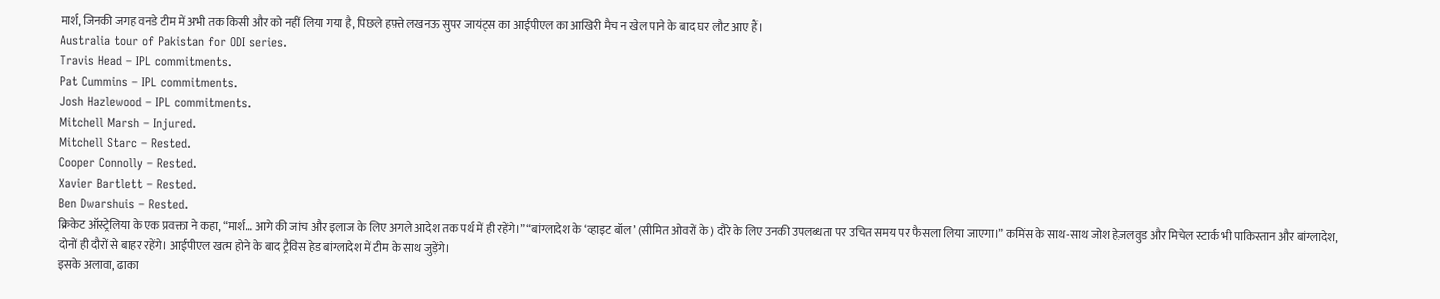मार्श, जिनकी जगह वनडे टीम में अभी तक किसी और को नहीं लिया गया है, पिछले हफ़्ते लखनऊ सुपर जायंट्स का आईपीएल का आखिरी मैच न खेल पाने के बाद घर लौट आए हैं।
Australia tour of Pakistan for ODI series.
Travis Head – IPL commitments.
Pat Cummins – IPL commitments.
Josh Hazlewood – IPL commitments.
Mitchell Marsh – Injured.
Mitchell Starc – Rested.
Cooper Connolly – Rested.
Xavier Bartlett – Rested.
Ben Dwarshuis – Rested.
क्रिकेट ऑस्ट्रेलिया के एक प्रवक्ता ने कहा, “मार्श… आगे की जांच और इलाज के लिए अगले आदेश तक पर्थ में ही रहेंगे।” “बांग्लादेश के ‘व्हाइट बॉल’ (सीमित ओवरों के) दौरे के लिए उनकी उपलब्धता पर उचित समय पर फैसला लिया जाएगा।” कमिंस के साथ-साथ जोश हेज़लवुड और मिचेल स्टार्क भी पाकिस्तान और बांग्लादेश, दोनों ही दौरों से बाहर रहेंगे। आईपीएल खत्म होने के बाद ट्रैविस हेड बांग्लादेश में टीम के साथ जुड़ेंगे।
इसके अलावा, ढाका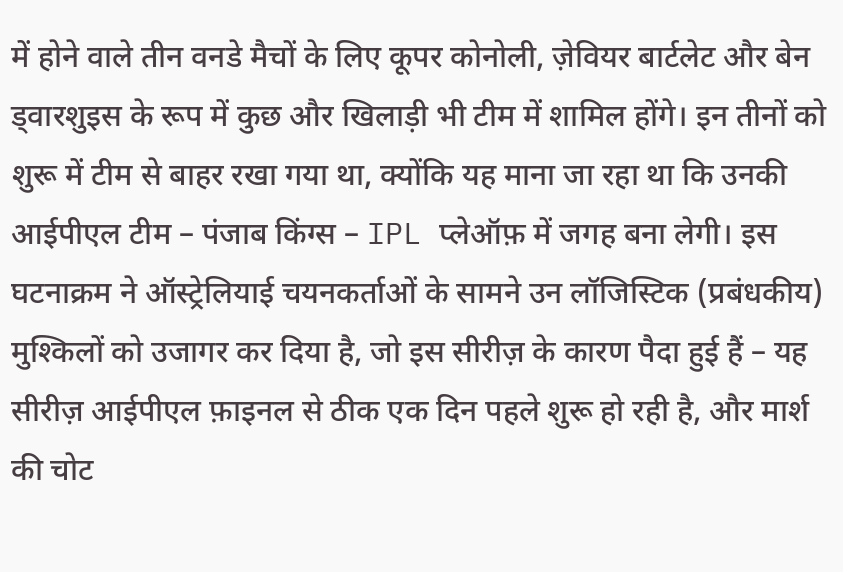में होने वाले तीन वनडे मैचों के लिए कूपर कोनोली, ज़ेवियर बार्टलेट और बेन ड्वारशुइस के रूप में कुछ और खिलाड़ी भी टीम में शामिल होंगे। इन तीनों को शुरू में टीम से बाहर रखा गया था, क्योंकि यह माना जा रहा था कि उनकी आईपीएल टीम – पंजाब किंग्स – IPL प्लेऑफ़ में जगह बना लेगी। इस घटनाक्रम ने ऑस्ट्रेलियाई चयनकर्ताओं के सामने उन लॉजिस्टिक (प्रबंधकीय) मुश्किलों को उजागर कर दिया है, जो इस सीरीज़ के कारण पैदा हुई हैं – यह सीरीज़ आईपीएल फ़ाइनल से ठीक एक दिन पहले शुरू हो रही है, और मार्श की चोट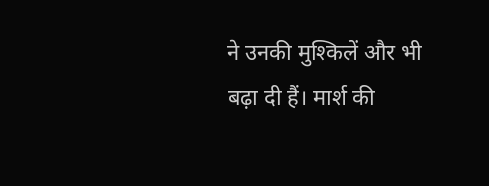ने उनकी मुश्किलें और भी बढ़ा दी हैं। मार्श की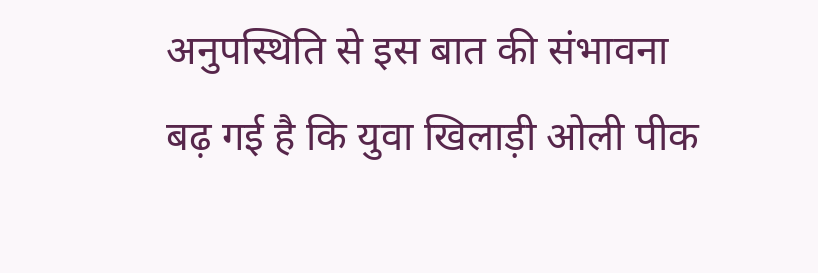अनुपस्थिति से इस बात की संभावना बढ़ गई है कि युवा खिलाड़ी ओली पीक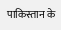पाकिस्तान के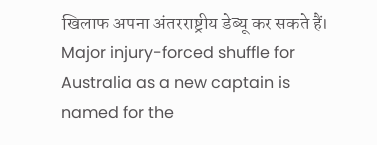खिलाफ अपना अंतरराष्ट्रीय डेब्यू कर सकते हैं।
Major injury-forced shuffle for Australia as a new captain is named for the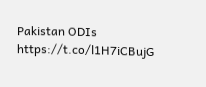Pakistan ODIs https://t.co/l1H7iCBujG